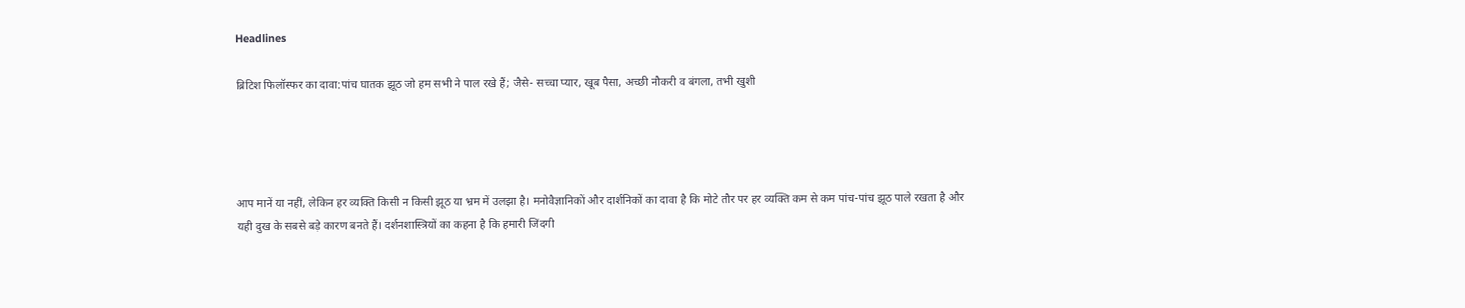Headlines

ब्रिटिश फिलॉस्फर का दावा:पांच घातक झूठ जो हम सभी ने पाल रखे हैं; जैसे- सच्चा प्यार, खूब पैसा, अच्छी नौकरी व बंगला, तभी खुशी




आप मानें या नहीं, लेकिन हर व्यक्ति किसी न किसी झूठ या भ्रम में उलझा है। मनोवैज्ञानिकों और दार्शनिकों का दावा है कि मोटे तौर पर हर व्यक्ति कम से कम पांच-पांच झूठ पाले रखता है और यही दुख के सबसे बड़े कारण बनते हैं। दर्शनशास्त्रियों का कहना है कि हमारी जिंदगी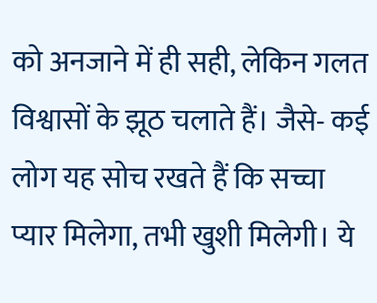को अनजाने में ही सही, लेकिन गलत विश्वासों के झूठ चलाते हैं। जैसे- कई लोग यह सोच रखते हैं कि सच्चा प्यार मिलेगा, तभी खुशी मिलेगी। ये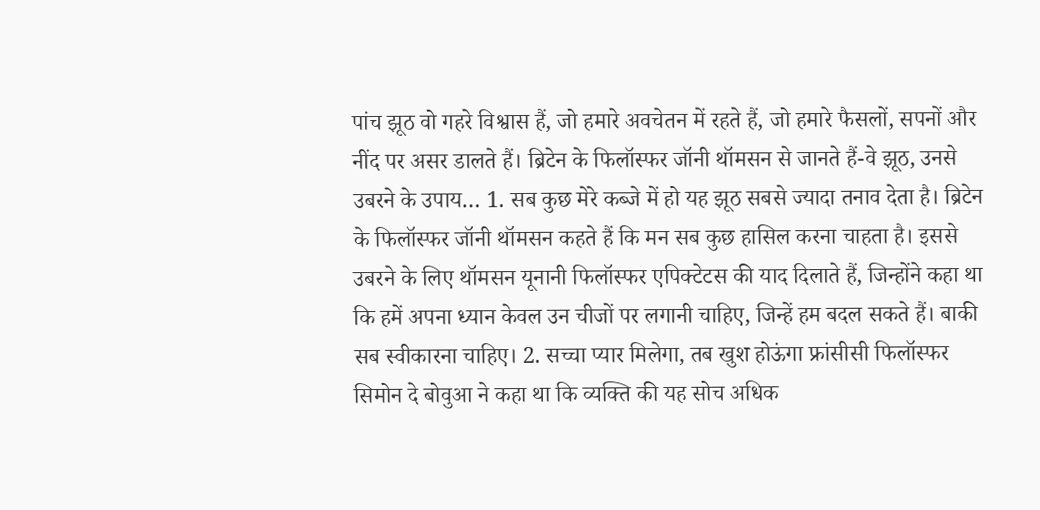पांच झूठ वो गहरे विश्वास हैं, जो हमारे अवचेतन में रहते हैं, जो हमारे फैसलों, सपनों और नींद पर असर डालते हैं। ब्रिटेन के फिलॉस्फर जॉनी थॉमसन से जानते हैं-वे झूठ, उनसे उबरने के उपाय… 1. सब कुछ मेरे कब्जे में हो यह झूठ सबसे ज्यादा तनाव देता है। ब्रिटेन के फिलॉस्फर जॉनी थॉमसन कहते हैं कि मन सब कुछ हासिल करना चाहता है। इससे उबरने के लिए थॉमसन यूनानी फिलॉस्फर एपिक्टेटस की याद दिलाते हैं, जिन्होंने कहा था कि हमें अपना ध्यान केवल उन चीजों पर लगानी चाहिए, जिन्हें हम बदल सकते हैं। बाकी सब स्वीकारना चाहिए। 2. सच्चा प्यार मिलेगा, तब खुश होऊंगा फ्रांसीसी फिलॉस्फर सिमोन दे बोवुआ ने कहा था कि व्यक्ति की यह सोच अधिक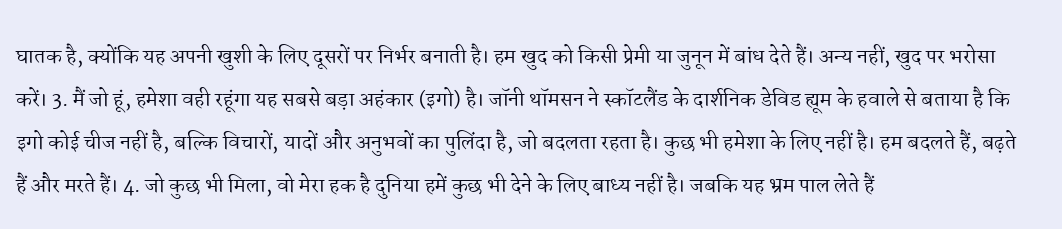घातक है, क्योंकि यह अपनी खुशी के लिए दूसरों पर निर्भर बनाती है। हम खुद को किसी प्रेमी या जुनून में बांध देते हैं। अन्य नहीं, खुद पर भरोसा करें। 3. मैं जो हूं, हमेशा वही रहूंगा यह सबसे बड़ा अहंकार (इगो) है। जॉनी थॉमसन ने स्कॉटलैंड के दार्शनिक डेविड ह्यूम के हवाले से बताया है कि इगो कोई चीज नहीं है, बल्कि विचारों, यादों और अनुभवों का पुलिंदा है, जो बदलता रहता है। कुछ भी हमेशा के लिए नहीं है। हम बदलते हैं, बढ़ते हैं और मरते हैं। 4. जो कुछ भी मिला, वो मेरा हक है दुनिया हमें कुछ भी देने के लिए बाध्य नहीं है। जबकि यह भ्रम पाल लेते हैं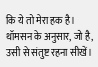कि ये तो मेरा हक है। थॉमसन के अनुसार, जो है, उसी से संतुष्ट रहना सीखें।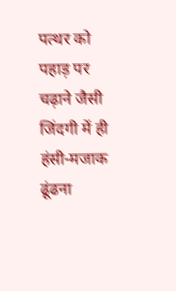पत्थर को पहाड़ पर चढ़ाने जैसी जिंदगी में ही हंसी-मजाक ढूंढना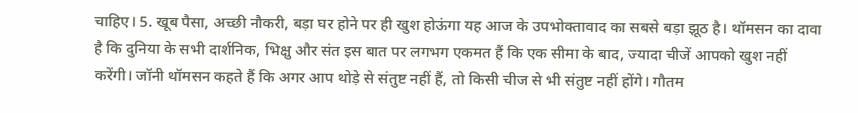चाहिए। 5. खूब पैसा, अच्छी नौकरी, बड़ा घर होने पर ही खुश होऊंगा यह आज के उपभोक्तावाद का सबसे बड़ा झूठ है। थॉमसन का दावा है कि दुनिया के सभी दार्शनिक, भिक्षु और संत इस बात पर लगभग एकमत हैं कि एक सीमा के बाद, ज्यादा चीजें आपको खुश नहीं करेंगी। जॉनी थॉमसन कहते हैं कि अगर आप थोड़े से संतुष्ट नहीं हैं, तो किसी चीज से भी संतुष्ट नहीं होंगे। गौतम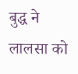बुद्ध ने लालसा को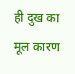ही दुख का मूल कारण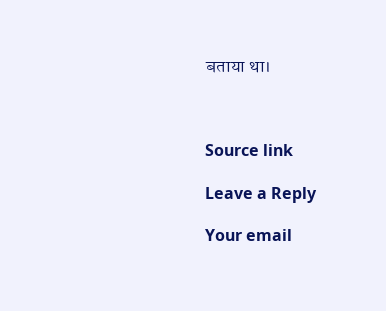बताया था।



Source link

Leave a Reply

Your email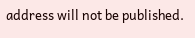address will not be published.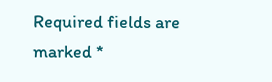Required fields are marked *